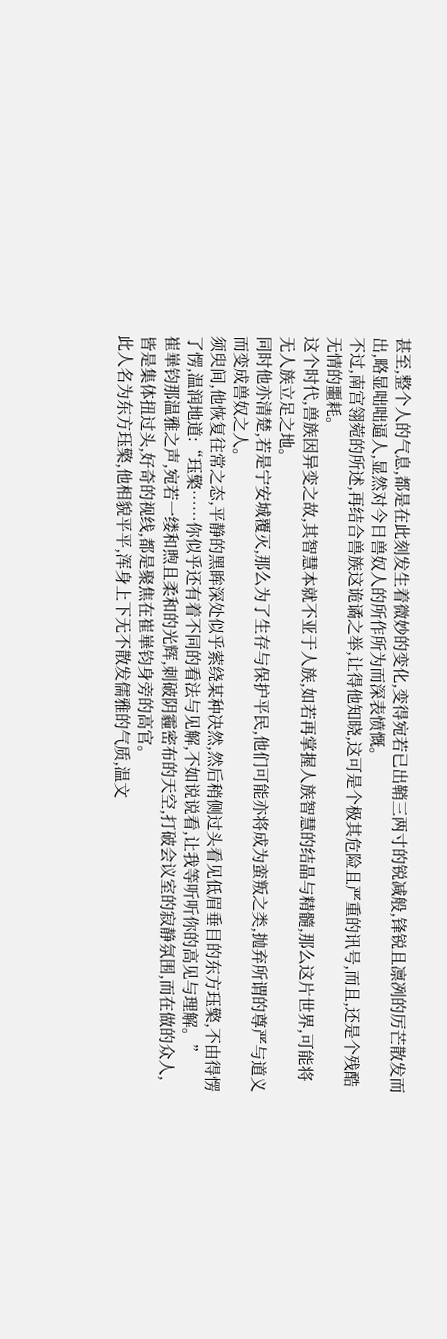甚至,整个人的气息,都是在此刻发生着微妙的变化,变得宛若已出鞘三两寸的锐减般,锋锐且凛冽的厉芒散发而出,略显咄咄逼人,显然对今日兽奴人的所作所为而深表愤慨。
不过,南宫翎菀的所述,再结合兽族这诡谲之举,让得他知晓,这可是个极其危险且严重的讯号,而且,还是个残酷无情的噩耗。
这个时代,兽族因异变之故,其智慧本就不亚于人族,如若再掌握人族智慧的结晶与精髓,那么这片世界,可能将无人族立足之地。
同时他亦清楚,若是宁安城覆灭,那么为了生存与保护平民,他们可能亦将成为蛮叛之类,抛弃所谓的尊严与道义而变成兽奴之人。
须臾间,他恢复往常之态,平静的黑眸深处似乎萦绕某种决然,然后稍侧过头看见低眉垂目的东方珏檠,不由得愣了愣,温润地道:“珏檠……你似乎还有着不同的看法与见解,不如说说看,让我等听听你的高见与理解。”
崔崋钧那温雅之声,宛若一缕和煦且柔和的光辉,刺破阴霾密布的天空,打破会议室的寂静氛围,而在做的众人,皆是集体扭过头,好奇的视线,都是聚焦在崔崋钧身旁的高官。
此人名为东方珏檠,他相貌平平,浑身上下无不散发儒雅的气质,温文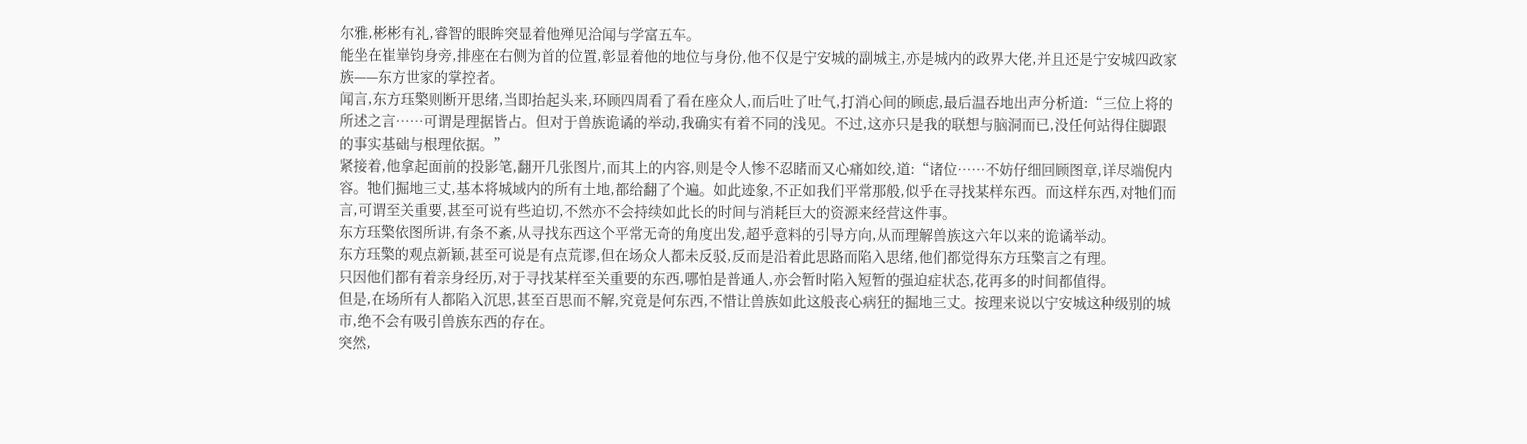尔雅,彬彬有礼,睿智的眼眸突显着他殚见洽闻与学富五车。
能坐在崔崋钧身旁,排座在右侧为首的位置,彰显着他的地位与身份,他不仅是宁安城的副城主,亦是城内的政界大佬,并且还是宁安城四政家族——东方世家的掌控者。
闻言,东方珏檠则断开思绪,当即抬起头来,环顾四周看了看在座众人,而后吐了吐气,打消心间的顾虑,最后温吞地出声分析道:“三位上将的所述之言……可谓是理据皆占。但对于兽族诡谲的举动,我确实有着不同的浅见。不过,这亦只是我的联想与脑洞而已,没任何站得住脚跟的事实基础与根理依据。”
紧接着,他拿起面前的投影笔,翻开几张图片,而其上的内容,则是令人惨不忍睹而又心痛如绞,道:“诸位……不妨仔细回顾图章,详尽端倪内容。牠们掘地三丈,基本将城域内的所有土地,都给翻了个遍。如此迹象,不正如我们平常那般,似乎在寻找某样东西。而这样东西,对牠们而言,可谓至关重要,甚至可说有些迫切,不然亦不会持续如此长的时间与消耗巨大的资源来经营这件事。
东方珏檠依图所讲,有条不紊,从寻找东西这个平常无奇的角度出发,超乎意料的引导方向,从而理解兽族这六年以来的诡谲举动。
东方珏檠的观点新颖,甚至可说是有点荒谬,但在场众人都未反驳,反而是沿着此思路而陷入思绪,他们都觉得东方珏檠言之有理。
只因他们都有着亲身经历,对于寻找某样至关重要的东西,哪怕是普通人,亦会暂时陷入短暂的强迫症状态,花再多的时间都值得。
但是,在场所有人都陷入沉思,甚至百思而不解,究竟是何东西,不惜让兽族如此这般丧心病狂的掘地三丈。按理来说以宁安城这种级别的城市,绝不会有吸引兽族东西的存在。
突然,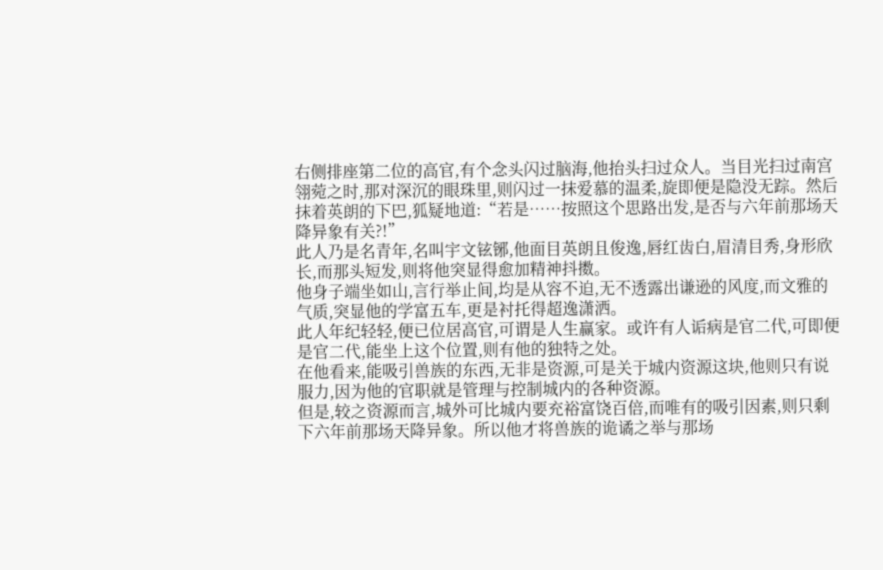右侧排座第二位的高官,有个念头闪过脑海,他抬头扫过众人。当目光扫过南宫翎菀之时,那对深沉的眼珠里,则闪过一抹爱慕的温柔,旋即便是隐没无踪。然后抹着英朗的下巴,狐疑地道:“若是……按照这个思路出发,是否与六年前那场天降异象有关?!”
此人乃是名青年,名叫宇文铉铘,他面目英朗且俊逸,唇红齿白,眉清目秀,身形欣长,而那头短发,则将他突显得愈加精神抖擞。
他身子端坐如山,言行举止间,均是从容不迫,无不透露出谦逊的风度,而文雅的气质,突显他的学富五车,更是衬托得超逸潇洒。
此人年纪轻轻,便已位居高官,可谓是人生赢家。或许有人诟病是官二代,可即便是官二代,能坐上这个位置,则有他的独特之处。
在他看来,能吸引兽族的东西,无非是资源,可是关于城内资源这块,他则只有说服力,因为他的官职就是管理与控制城内的各种资源。
但是,较之资源而言,城外可比城内要充裕富饶百倍,而唯有的吸引因素,则只剩下六年前那场天降异象。所以他才将兽族的诡谲之举与那场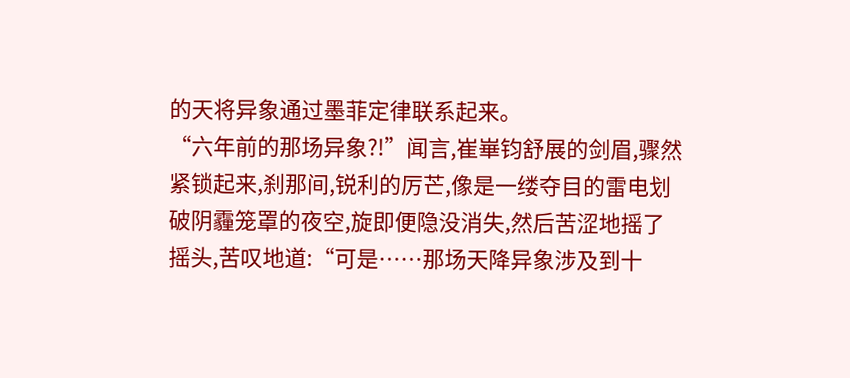的天将异象通过墨菲定律联系起来。
“六年前的那场异象?!”闻言,崔崋钧舒展的剑眉,骤然紧锁起来,刹那间,锐利的厉芒,像是一缕夺目的雷电划破阴霾笼罩的夜空,旋即便隐没消失,然后苦涩地摇了摇头,苦叹地道:“可是……那场天降异象涉及到十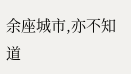余座城市,亦不知道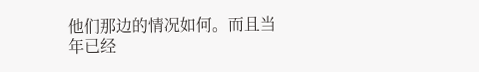他们那边的情况如何。而且当年已经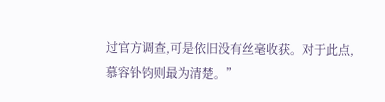过官方调查,可是依旧没有丝毫收获。对于此点,慕容钋钧则最为清楚。”